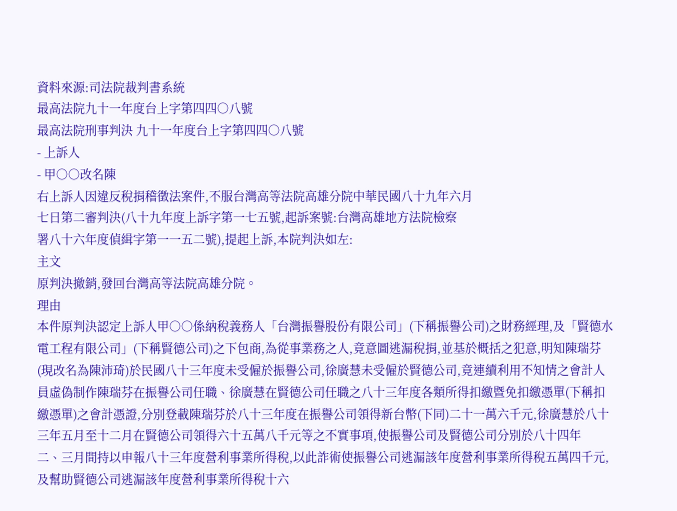資料來源:司法院裁判書系統
最高法院九十一年度台上字第四四○八號
最高法院刑事判決 九十一年度台上字第四四○八號
- 上訴人
- 甲○○改名陳
右上訴人因違反稅捐稽徵法案件,不服台灣高等法院高雄分院中華民國八十九年六月
七日第二審判決(八十九年度上訴字第一七五號,起訴案號:台灣高雄地方法院檢察
署八十六年度偵緝字第一一五二號),提起上訴,本院判決如左:
主文
原判決撤銷,發回台灣高等法院高雄分院。
理由
本件原判決認定上訴人甲○○係納稅義務人「台灣振譽股份有限公司」(下稱振譽公司)之財務經理,及「賢德水電工程有限公司」(下稱賢德公司)之下包商,為從事業務之人,竟意圖逃漏稅捐,並基於概括之犯意,明知陳瑞芬(現改名為陳沛琦)於民國八十三年度未受僱於振譽公司,徐廣慧未受僱於賢德公司,竟連續利用不知情之會計人員虛偽制作陳瑞芬在振譽公司任職、徐廣慧在賢德公司任職之八十三年度各類所得扣繳暨免扣繳憑單(下稱扣繳憑單)之會計憑證,分別登載陳瑞芬於八十三年度在振譽公司領得新台幣(下同)二十一萬六千元,徐廣慧於八十三年五月至十二月在賢德公司領得六十五萬八千元等之不實事項,使振譽公司及賢德公司分別於八十四年
二、三月間持以申報八十三年度營利事業所得稅,以此詐術使振譽公司逃漏該年度營利事業所得稅五萬四千元,及幫助賢德公司逃漏該年度營利事業所得稅十六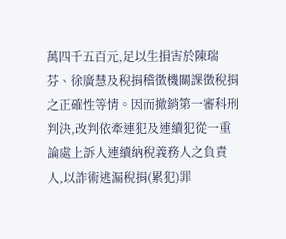萬四千五百元,足以生損害於陳瑞芬、徐廣慧及稅捐稽徵機關課徵稅捐之正確性等情。因而撤銷第一審科刑判決,改判依牽連犯及連續犯從一重論處上訴人連續納稅義務人之負責人,以詐術逃漏稅捐(累犯)罪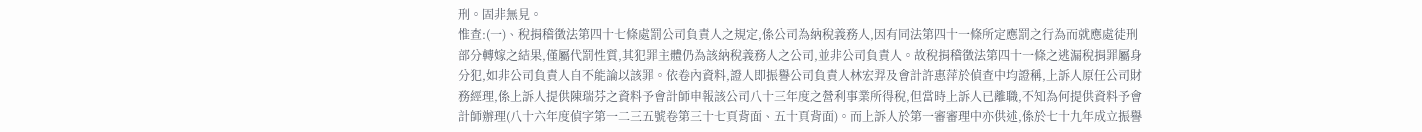刑。固非無見。
惟查:(一)、稅捐稽徵法第四十七條處罰公司負責人之規定,係公司為納稅義務人,因有同法第四十一條所定應罰之行為而就應處徒刑部分轉嫁之結果,僅屬代罰性質,其犯罪主體仍為該納稅義務人之公司,並非公司負責人。故稅捐稽徵法第四十一條之逃漏稅捐罪屬身分犯,如非公司負責人自不能論以該罪。依卷內資料,證人即振譽公司負責人林宏羿及會計許惠萍於偵查中均證稱,上訴人原任公司財務經理,係上訴人提供陳瑞芬之資料予會計師申報該公司八十三年度之營利事業所得稅,但當時上訴人已離職,不知為何提供資料予會計師辦理(八十六年度偵字第一二三五號卷第三十七頁背面、五十頁背面)。而上訴人於第一審審理中亦供述,係於七十九年成立振譽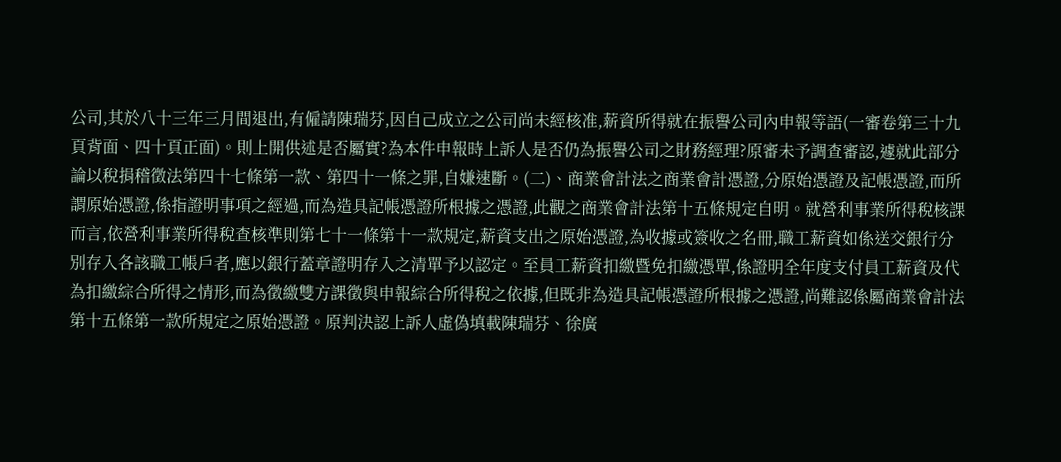公司,其於八十三年三月間退出,有僱請陳瑞芬,因自己成立之公司尚未經核准,薪資所得就在振譽公司內申報等語(一審卷第三十九頁背面、四十頁正面)。則上開供述是否屬實?為本件申報時上訴人是否仍為振譽公司之財務經理?原審未予調查審認,遽就此部分論以稅捐稽徵法第四十七條第一款、第四十一條之罪,自嫌速斷。(二)、商業會計法之商業會計憑證,分原始憑證及記帳憑證,而所謂原始憑證,係指證明事項之經過,而為造具記帳憑證所根據之憑證,此觀之商業會計法第十五條規定自明。就營利事業所得稅核課而言,依營利事業所得稅查核準則第七十一條第十一款規定,薪資支出之原始憑證,為收據或簽收之名冊,職工薪資如係送交銀行分別存入各該職工帳戶者,應以銀行蓋章證明存入之清單予以認定。至員工薪資扣繳暨免扣繳憑單,係證明全年度支付員工薪資及代為扣繳綜合所得之情形,而為徵繳雙方課徵與申報綜合所得稅之依據,但既非為造具記帳憑證所根據之憑證,尚難認係屬商業會計法第十五條第一款所規定之原始憑證。原判決認上訴人虛偽填載陳瑞芬、徐廣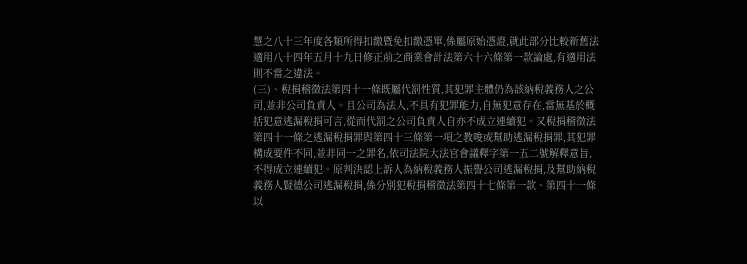慧之八十三年度各類所得扣繳暨免扣繳憑單,係屬原始憑證,就此部分比較新舊法適用八十四年五月十九日修正前之商業會計法第六十六條第一款論處,有適用法則不當之違法。
(三)、稅捐稽徵法第四十一條既屬代罰性質,其犯罪主體仍為該納稅義務人之公司,並非公司負責人。且公司為法人,不具有犯罪能力,自無犯意存在,當無基於概括犯意逃漏稅捐可言,從而代罰之公司負責人自亦不成立連續犯。又稅捐稽徵法第四十一條之逃漏稅捐罪與第四十三條第一項之教唆或幫助逃漏稅捐罪,其犯罪構成要件不同,並非同一之罪名,依司法院大法官會議釋字第一五二號解釋意旨,不得成立連續犯。原判決認上訴人為納稅義務人振譽公司逃漏稅捐,及幫助納稅義務人賢德公司逃漏稅捐,係分別犯稅捐稽徵法第四十七條第一款、第四十一條以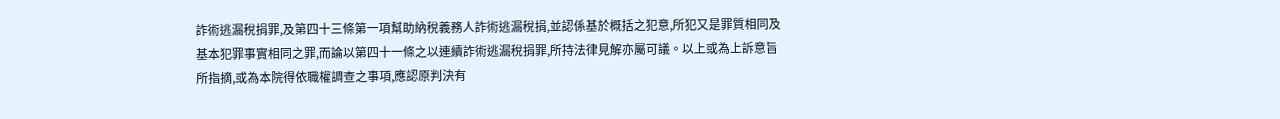詐術逃漏稅捐罪,及第四十三條第一項幫助納稅義務人詐術逃漏稅捐,並認係基於概括之犯意,所犯又是罪質相同及基本犯罪事實相同之罪,而論以第四十一條之以連續詐術逃漏稅捐罪,所持法律見解亦屬可議。以上或為上訴意旨所指摘,或為本院得依職權調查之事項,應認原判決有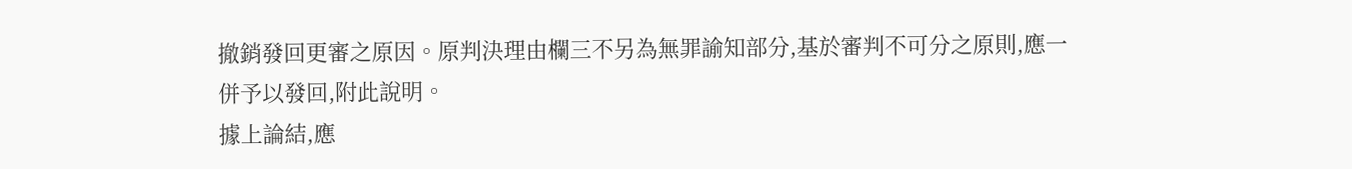撤銷發回更審之原因。原判決理由欄三不另為無罪諭知部分,基於審判不可分之原則,應一併予以發回,附此說明。
據上論結,應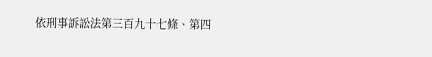依刑事訴訟法第三百九十七條、第四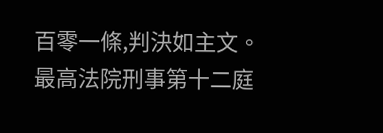百零一條,判決如主文。
最高法院刑事第十二庭